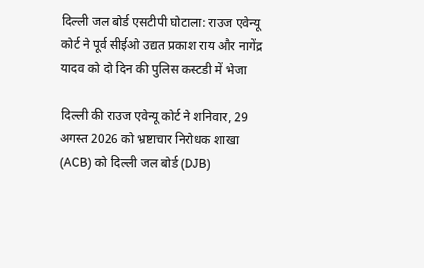दिल्ली जल बोर्ड एसटीपी घोटाला: राउज एवेन्यू कोर्ट ने पूर्व सीईओ उद्यत प्रकाश राय और नागेंद्र यादव को दो दिन की पुलिस कस्टडी में भेजा

दिल्ली की राउज एवेन्यू कोर्ट ने शनिवार, 29 अगस्त 2026 को भ्रष्टाचार निरोधक शाखा (ACB) को दिल्ली जल बोर्ड (DJB)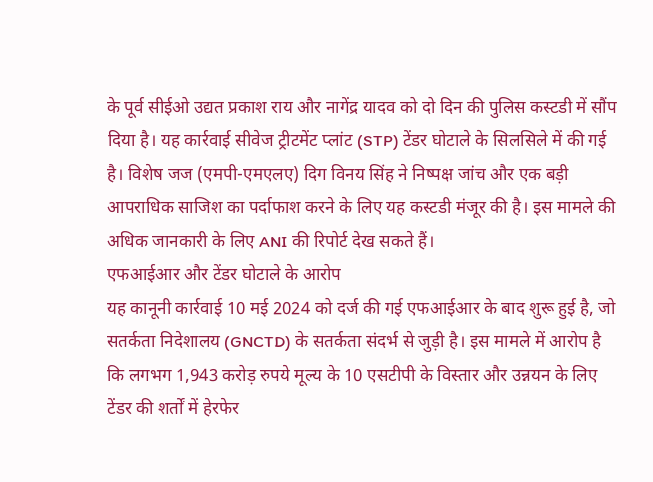के पूर्व सीईओ उद्यत प्रकाश राय और नागेंद्र यादव को दो दिन की पुलिस कस्टडी में सौंप दिया है। यह कार्रवाई सीवेज ट्रीटमेंट प्लांट (STP) टेंडर घोटाले के सिलसिले में की गई है। विशेष जज (एमपी-एमएलए) दिग विनय सिंह ने निष्पक्ष जांच और एक बड़ी आपराधिक साजिश का पर्दाफाश करने के लिए यह कस्टडी मंजूर की है। इस मामले की अधिक जानकारी के लिए ANI की रिपोर्ट देख सकते हैं।
एफआईआर और टेंडर घोटाले के आरोप
यह कानूनी कार्रवाई 10 मई 2024 को दर्ज की गई एफआईआर के बाद शुरू हुई है, जो सतर्कता निदेशालय (GNCTD) के सतर्कता संदर्भ से जुड़ी है। इस मामले में आरोप है कि लगभग 1,943 करोड़ रुपये मूल्य के 10 एसटीपी के विस्तार और उन्नयन के लिए टेंडर की शर्तों में हेरफेर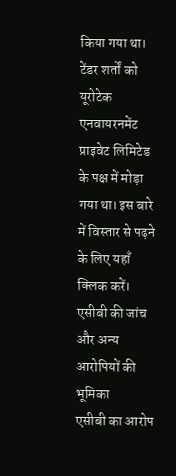किया गया था। टेंडर शर्तों को यूरोटेक एनवायरनमेंट प्राइवेट लिमिटेड के पक्ष में मोड़ा गया था। इस बारे में विस्तार से पढ़ने के लिए यहाँ क्लिक करें।
एसीबी की जांच और अन्य आरोपियों की भूमिका
एसीबी का आरोप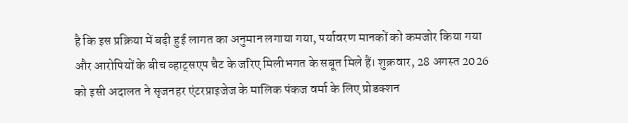है कि इस प्रक्रिया में बढ़ी हुई लागत का अनुमान लगाया गया, पर्यावरण मानकों को कमजोर किया गया और आरोपियों के बीच व्हाट्सएप चैट के जरिए मिलीभगत के सबूत मिले हैं। शुक्रवार, 28 अगस्त 2026 को इसी अदालत ने सृजनहर एंटरप्राइजेज के मालिक पंकज वर्मा के लिए प्रोडक्शन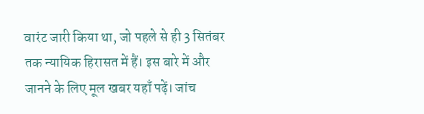वारंट जारी किया था, जो पहले से ही 3 सितंबर तक न्यायिक हिरासत में हैं। इस बारे में और जानने के लिए मूल खबर यहाँ पढ़ें। जांच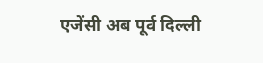एजेंसी अब पूर्व दिल्ली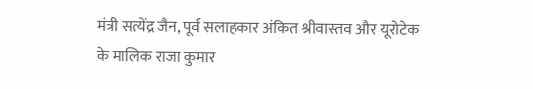मंत्री सत्येंद्र जैन, पूर्व सलाहकार अंकित श्रीवास्तव और यूरोटेक के मालिक राजा कुमार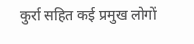कुर्रा सहित कई प्रमुख लोगों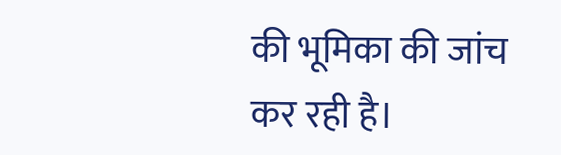की भूमिका की जांच कर रही है।